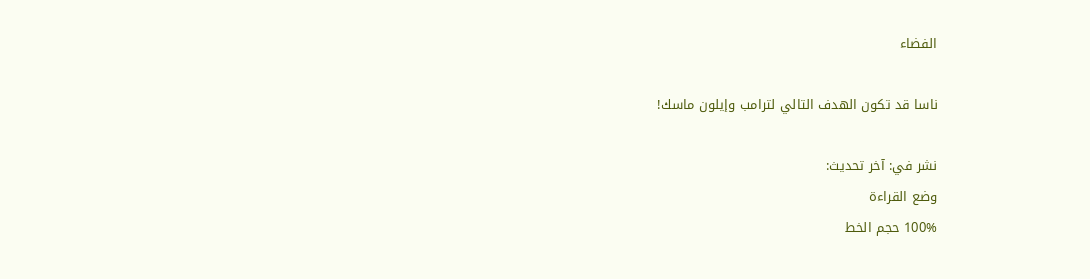الفضاء

ناسا قد تكون الهدف التالي لترامب وإيلون ماسك!

نشر في: آخر تحديث:
وضع القراءة
100% حجم الخط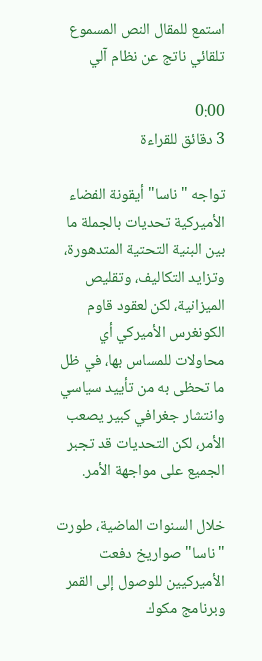استمع للمقال النص المسموع تلقائي ناتج عن نظام آلي

0:00
3 دقائق للقراءة

تواجه "ناسا" أيقونة الفضاء الأميركية تحديات بالجملة ما بين البنية التحتية المتدهورة، وتزايد التكاليف، وتقليص الميزانية، لكن لعقود قاوم الكونغرس الأميركي أي محاولات للمساس بها، في ظل ما تحظى به من تأييد سياسي وانتشار جغرافي كبير يصعب الأمر، لكن التحديات قد تجبر الجميع على مواجهة الأمر.

خلال السنوات الماضية، طورت "ناسا" صواريخ دفعت الأميركيين للوصول إلى القمر وبرنامج مكوك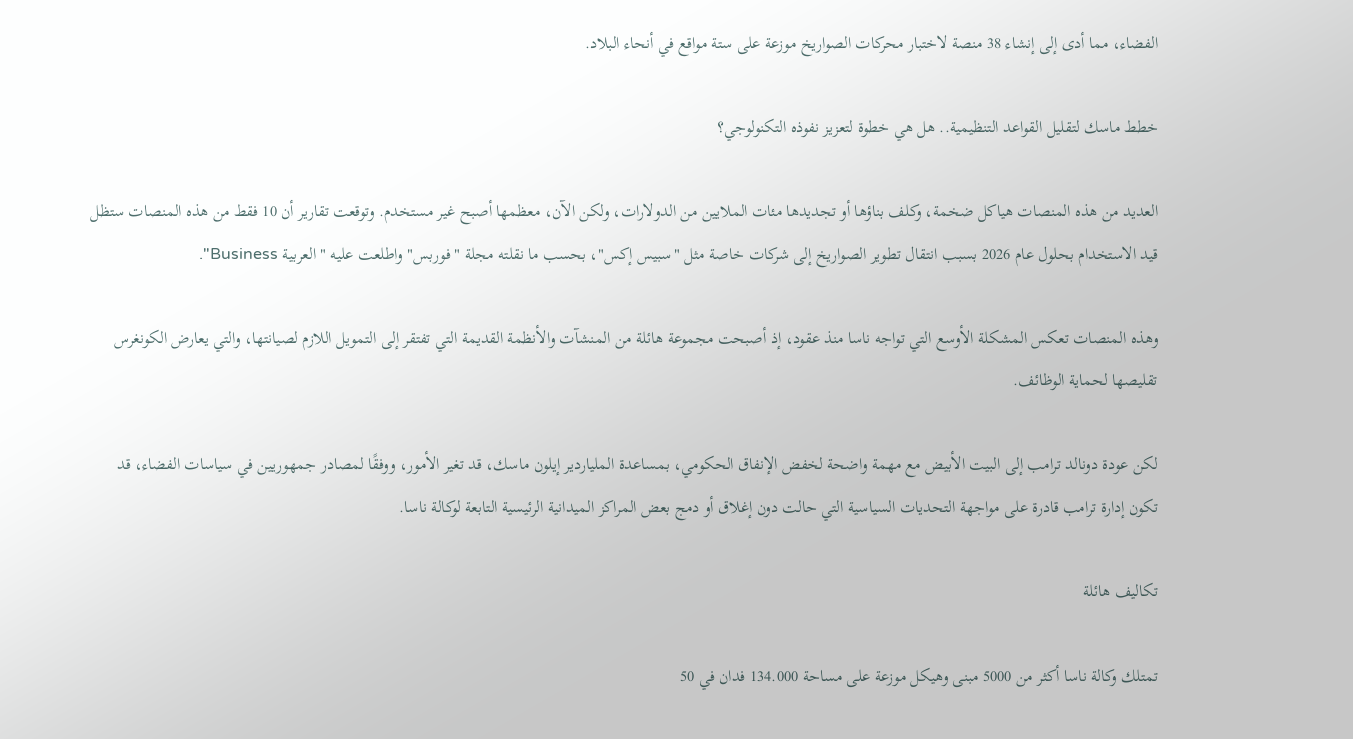الفضاء، مما أدى إلى إنشاء 38 منصة لاختبار محركات الصواريخ موزعة على ستة مواقع في أنحاء البلاد.

خطط ماسك لتقليل القواعد التنظيمية.. هل هي خطوة لتعزيز نفوذه التكنولوجي؟

العديد من هذه المنصات هياكل ضخمة، وكلف بناؤها أو تجديدها مئات الملايين من الدولارات، ولكن الآن، معظمها أصبح غير مستخدم. وتوقعت تقارير أن 10 فقط من هذه المنصات ستظل قيد الاستخدام بحلول عام 2026 بسبب انتقال تطوير الصواريخ إلى شركات خاصة مثل "سبيس إكس"، بحسب ما نقلته مجلة "فوربس" واطلعت عليه "العربية Business".

وهذه المنصات تعكس المشكلة الأوسع التي تواجه ناسا منذ عقود، إذ أصبحت مجموعة هائلة من المنشآت والأنظمة القديمة التي تفتقر إلى التمويل اللازم لصيانتها، والتي يعارض الكونغرس تقليصها لحماية الوظائف.

لكن عودة دونالد ترامب إلى البيت الأبيض مع مهمة واضحة لخفض الإنفاق الحكومي، بمساعدة الملياردير إيلون ماسك، قد تغير الأمور، ووفقًا لمصادر جمهوريين في سياسات الفضاء، قد تكون إدارة ترامب قادرة على مواجهة التحديات السياسية التي حالت دون إغلاق أو دمج بعض المراكز الميدانية الرئيسية التابعة لوكالة ناسا.

تكاليف هائلة

تمتلك وكالة ناسا أكثر من 5000 مبنى وهيكل موزعة على مساحة 134.000 فدان في 50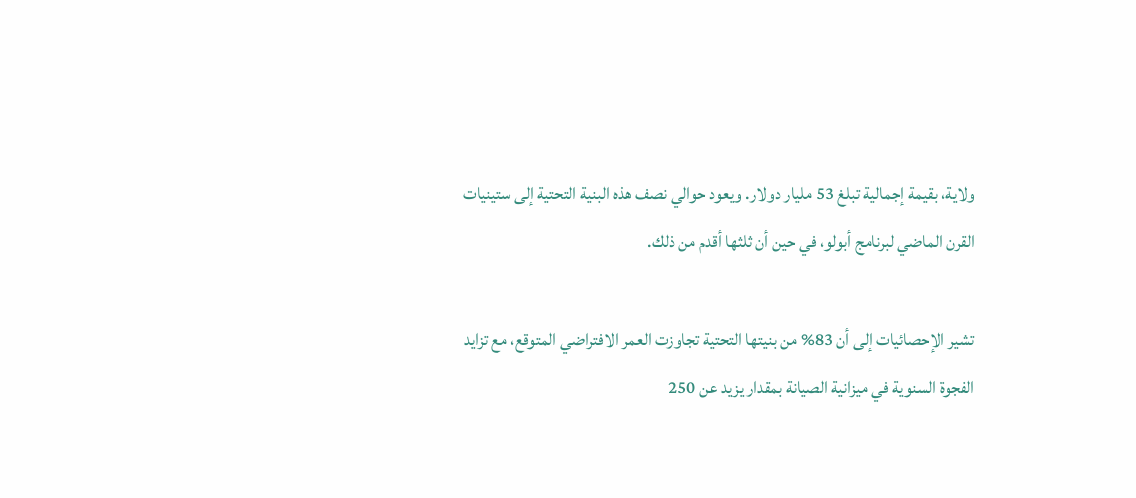ولاية، بقيمة إجمالية تبلغ 53 مليار دولار. ويعود حوالي نصف هذه البنية التحتية إلى ستينيات القرن الماضي لبرنامج أبولو، في حين أن ثلثها أقدم من ذلك.

تشير الإحصائيات إلى أن 83% من بنيتها التحتية تجاوزت العمر الافتراضي المتوقع، مع تزايد الفجوة السنوية في ميزانية الصيانة بمقدار يزيد عن 250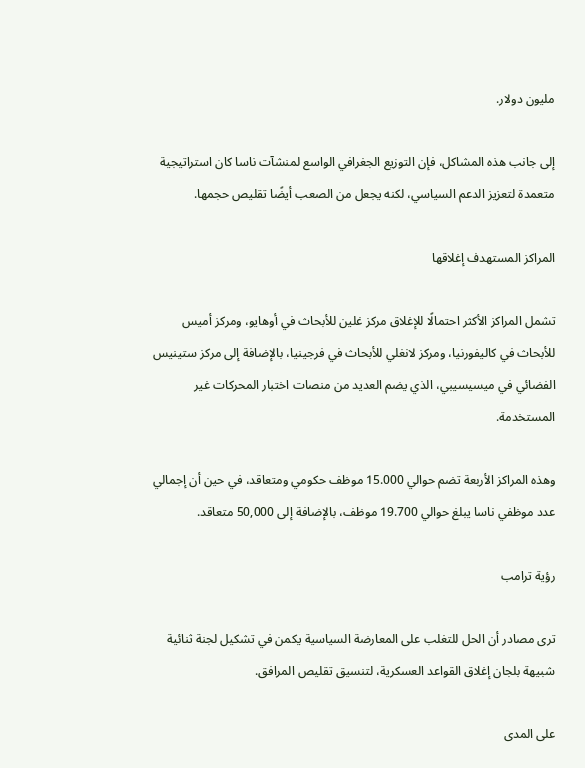مليون دولار.

إلى جانب هذه المشاكل، فإن التوزيع الجغرافي الواسع لمنشآت ناسا كان استراتيجية متعمدة لتعزيز الدعم السياسي، لكنه يجعل من الصعب أيضًا تقليص حجمها.

المراكز المستهدف إغلاقها

تشمل المراكز الأكثر احتمالًا للإغلاق مركز غلين للأبحاث في أوهايو، ومركز أميس للأبحاث في كاليفورنيا، ومركز لانغلي للأبحاث في فرجينيا، بالإضافة إلى مركز ستينيس الفضائي في ميسيسيبي، الذي يضم العديد من منصات اختبار المحركات غير المستخدمة.

وهذه المراكز الأربعة تضم حوالي 15.000 موظف حكومي ومتعاقد، في حين أن إجمالي عدد موظفي ناسا يبلغ حوالي 19.700 موظف، بالإضافة إلى 50,000 متعاقد.

رؤية ترامب

ترى مصادر أن الحل للتغلب على المعارضة السياسية يكمن في تشكيل لجنة ثنائية شبيهة بلجان إغلاق القواعد العسكرية، لتنسيق تقليص المرافق.

على المدى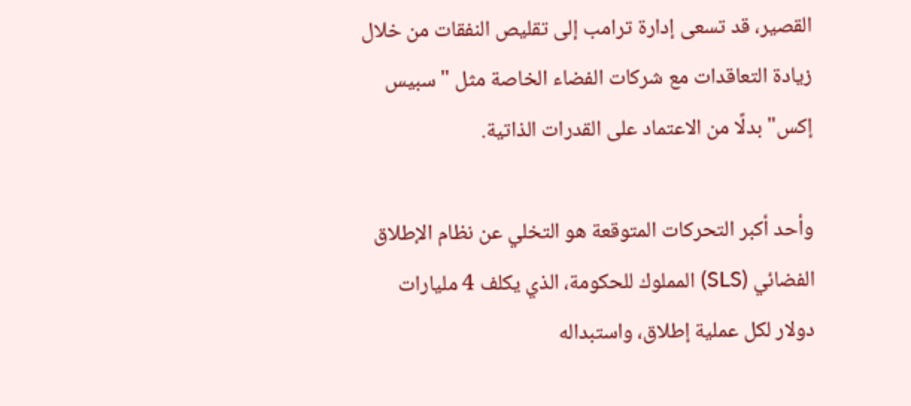القصير، قد تسعى إدارة ترامب إلى تقليص النفقات من خلال زيادة التعاقدات مع شركات الفضاء الخاصة مثل "سبيس إكس" بدلًا من الاعتماد على القدرات الذاتية.

وأحد أكبر التحركات المتوقعة هو التخلي عن نظام الإطلاق الفضائي (SLS) المملوك للحكومة، الذي يكلف 4 مليارات دولار لكل عملية إطلاق، واستبداله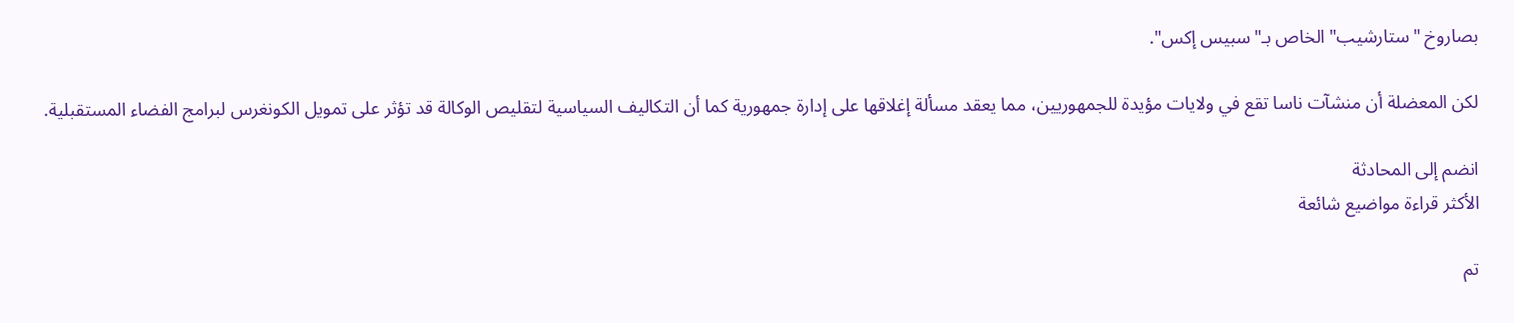بصاروخ "ستارشيب" الخاص بـ"سبيس إكس".

لكن المعضلة أن منشآت ناسا تقع في ولايات مؤيدة للجمهوريين، مما يعقد مسألة إغلاقها على إدارة جمهورية كما أن التكاليف السياسية لتقليص الوكالة قد تؤثر على تمويل الكونغرس لبرامج الفضاء المستقبلية.

انضم إلى المحادثة
الأكثر قراءة مواضيع شائعة

تم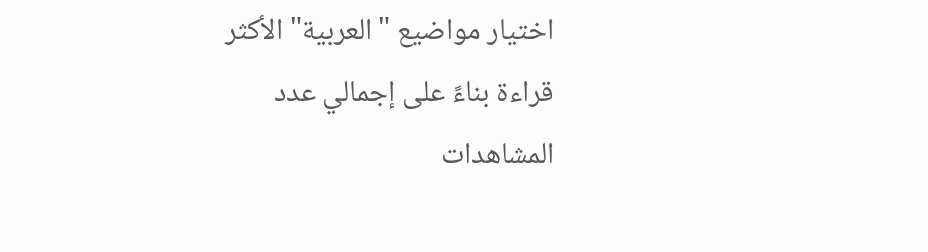اختيار مواضيع "العربية" الأكثر قراءة بناءً على إجمالي عدد المشاهدات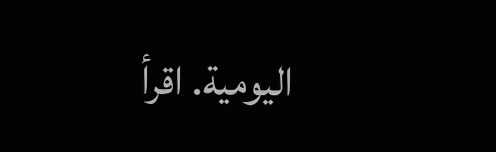اليومية. اقرأ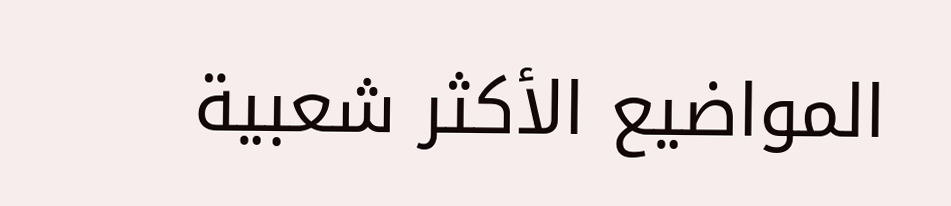المواضيع الأكثر شعبية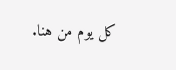كل يوم من هنا.